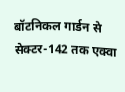बॉटनिकल गार्डन से सेक्टर-142 तक एक्वा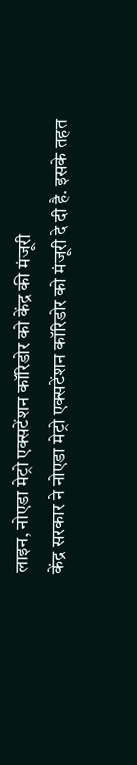लाइन, नोएडा मेट्रो एक्सटेंशन कॉरिडोर को केंद्र की मंजूरी
केंद्र सरकार ने नोएडा मेट्रो एक्सटेंशन कॉरिडोर को मंजूरी दे दी है. इसके तहत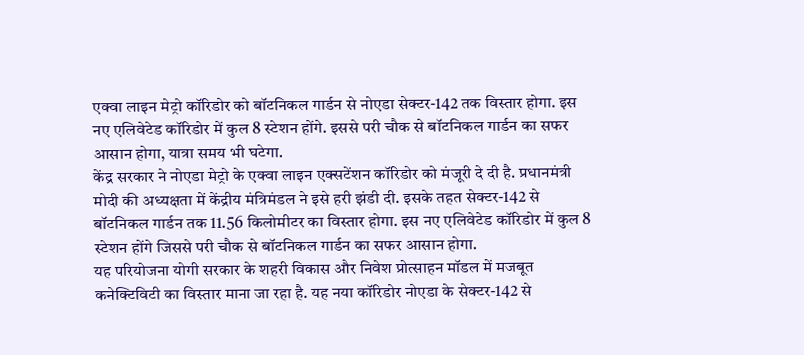एक्वा लाइन मेट्रो कॉरिडोर को बॉटनिकल गार्डन से नोएडा सेक्टर-142 तक विस्तार होगा. इस नए एलिवेटेड कॉरिडोर में कुल 8 स्टेशन होंगे. इससे परी चौक से बॉटनिकल गार्डन का सफर आसान होगा, यात्रा समय भी घटेगा.
केंद्र सरकार ने नोएडा मेट्रो के एक्वा लाइन एक्सटेंशन कॉरिडोर को मंजूरी दे दी है. प्रधानमंत्री मोदी की अध्यक्षता में केंद्रीय मंत्रिमंडल ने इसे हरी झंडी दी. इसके तहत सेक्टर-142 से बॉटनिकल गार्डन तक 11.56 किलोमीटर का विस्तार होगा. इस नए एलिवेटेड कॉरिडोर में कुल 8 स्टेशन होंगे जिससे परी चौक से बॉटनिकल गार्डन का सफर आसान होगा.
यह परियोजना योगी सरकार के शहरी विकास और निवेश प्रोत्साहन मॉडल में मजबूत कनेक्टिविटी का विस्तार माना जा रहा है. यह नया कॉरिडोर नोएडा के सेक्टर-142 से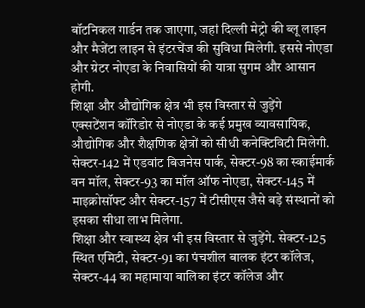बॉटनिकल गार्डन तक जाएगा, जहां दिल्ली मेट्रो की ब्लू लाइन और मैजेंटा लाइन से इंटरचेंज की सुविधा मिलेगी. इससे नोएडा और ग्रेटर नोएडा के निवासियों की यात्रा सुगम और आसान होगी.
शिक्षा और औद्योगिक क्षेत्र भी इस विस्तार से जुड़ेंगे
एक्सटेंशन कॉरिडोर से नोएडा के कई प्रमुख व्यावसायिक, औद्योगिक और शैक्षणिक क्षेत्रों को सीधी कनेक्टिविटी मिलेगी. सेक्टर-142 में एडवांट बिजनेस पार्क, सेक्टर-98 का स्काईमार्क वन मॉल, सेक्टर-93 का मॉल ऑफ नोएडा, सेक्टर-145 में माइक्रोसॉफ्ट और सेक्टर-157 में टीसीएस जैसे बड़े संस्थानों को इसका सीधा लाभ मिलेगा.
शिक्षा और स्वास्थ्य क्षेत्र भी इस विस्तार से जुड़ेंगे. सेक्टर-125 स्थित एमिटी, सेक्टर-91 का पंचशील बालक इंटर कॉलेज, सेक्टर-44 का महामाया बालिका इंटर कॉलेज और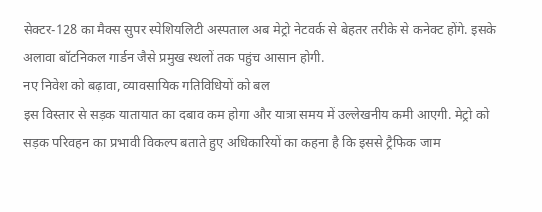सेक्टर-128 का मैक्स सुपर स्पेशियलिटी अस्पताल अब मेट्रो नेटवर्क से बेहतर तरीके से कनेक्ट होंगे. इसके अलावा बॉटनिकल गार्डन जैसे प्रमुख स्थलों तक पहुंच आसान होगी.
नए निवेश को बढ़ावा, व्यावसायिक गतिविधियों को बल
इस विस्तार से सड़क यातायात का दबाव कम होगा और यात्रा समय में उल्लेखनीय कमी आएगी. मेट्रो को सड़क परिवहन का प्रभावी विकल्प बताते हुए अधिकारियों का कहना है कि इससे ट्रैफिक जाम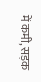में कमी, सड़क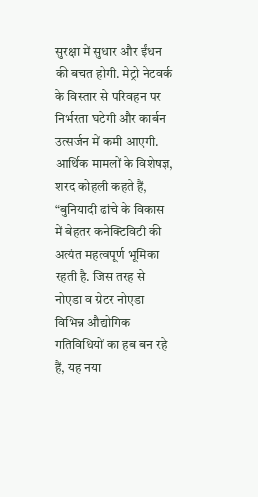सुरक्षा में सुधार और ईंधन की बचत होगी. मेट्रो नेटवर्क के विस्तार से परिवहन पर निर्भरता घटेगी और कार्बन उत्सर्जन में कमी आएगी.
आर्थिक मामलों के विशेषज्ञ, शरद कोहली कहते हैं, “बुनियादी ढांचे के विकास में बेहतर कनेक्टिविटी की अत्यंत महत्वपूर्ण भूमिका रहती है. जिस तरह से नोएडा व ग्रेटर नोएडा विभिन्न औद्योगिक गतिविधियों का हब बन रहे हैं, यह नया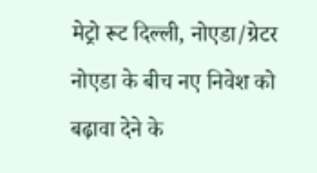मेट्रो रूट दिल्ली, नोएडा/ग्रेटर नोएडा के बीच नए निवेश को बढ़ावा देने के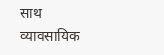साथ व्यावसायिक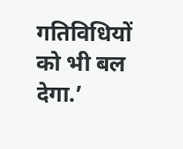गतिविधियों को भी बल देगा.’